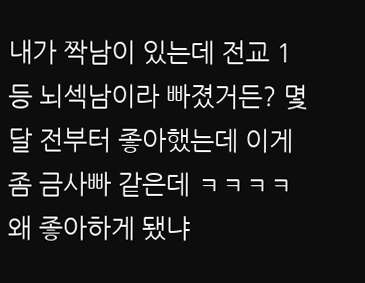내가 짝남이 있는데 전교 1등 뇌섹남이라 빠졌거든? 몇 달 전부터 좋아했는데 이게 좀 금사빠 같은데 ㅋㅋㅋㅋ 왜 좋아하게 됐냐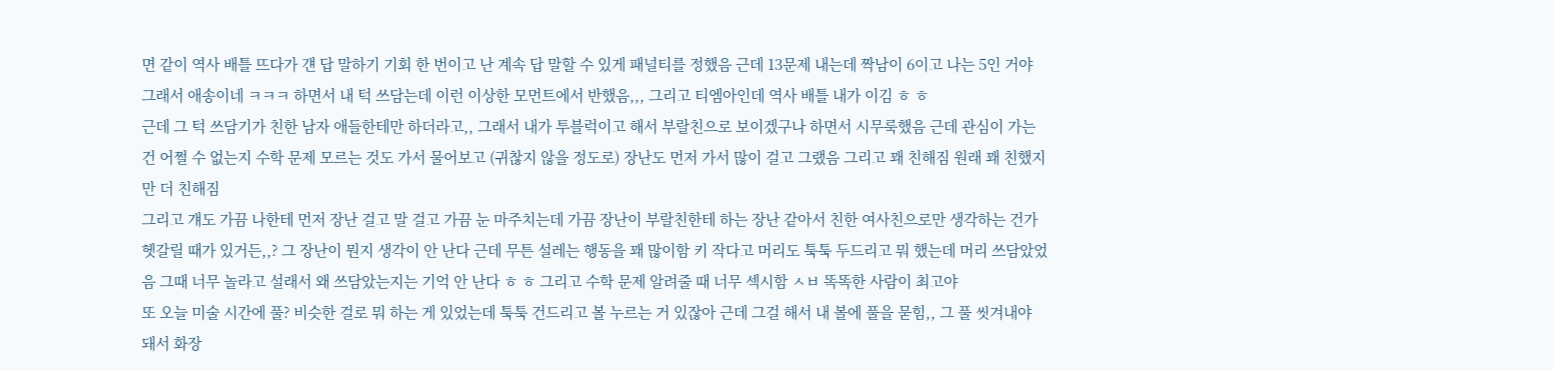면 같이 역사 배틀 뜨다가 걘 답 말하기 기회 한 번이고 난 계속 답 말할 수 있게 패널티를 정했음 근데 13문제 내는데 짝남이 6이고 나는 5인 거야 그래서 애송이네 ㅋㅋㅋ 하면서 내 턱 쓰담는데 이런 이상한 모먼트에서 반했음,,, 그리고 티엠아인데 역사 배틀 내가 이김 ㅎ ㅎ
근데 그 턱 쓰담기가 친한 남자 애들한테만 하더라고,, 그래서 내가 투블럭이고 해서 부랄친으로 보이겠구나 하면서 시무룩했음 근데 관심이 가는 건 어쩔 수 없는지 수학 문제 모르는 것도 가서 물어보고 (귀찮지 않을 정도로) 장난도 먼저 가서 많이 걸고 그랬음 그리고 꽤 친해짐 원래 꽤 친했지만 더 친해짐
그리고 걔도 가끔 나한테 먼저 장난 걸고 말 걸고 가끔 눈 마주치는데 가끔 장난이 부랄친한테 하는 장난 같아서 친한 여사친으로만 생각하는 건가 헷갈릴 때가 있거든,,? 그 장난이 뭔지 생각이 안 난다 근데 무튼 설레는 행동을 꽤 많이함 키 작다고 머리도 툭툭 두드리고 뭐 했는데 머리 쓰담았었음 그때 너무 놀라고 설래서 왜 쓰담았는지는 기억 안 난다 ㅎ ㅎ 그리고 수학 문제 알려줄 때 너무 섹시함 ㅅㅂ 똑똑한 사람이 최고야
또 오늘 미술 시간에 풀? 비슷한 걸로 뭐 하는 게 있었는데 툭툭 건드리고 볼 누르는 거 있잖아 근데 그걸 해서 내 볼에 풀을 묻힘,, 그 풀 씻겨내야 돼서 화장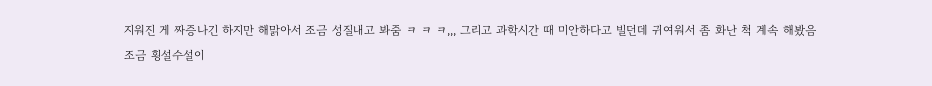지워진 게 짜증나긴 하지만 해맑아서 조금 성질내고 봐줌 ㅋ ㅋ ㅋ,,, 그리고 과학시간 때 미안하다고 빌던데 귀여워서 좀 화난 척 계속 해봤음
조금 횡설수설이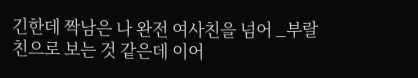긴한데 짝남은 나 완전 여사친을 넘어 _부랄친으로 보는 것 같은데 이어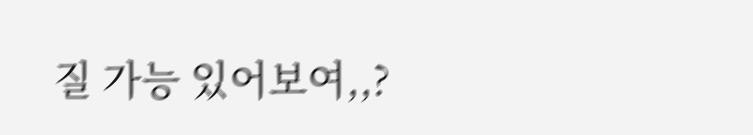질 가능 있어보여,,?